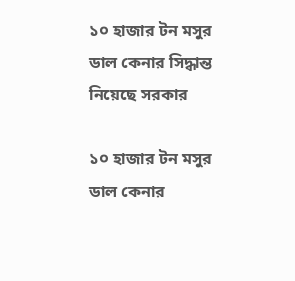১০ হাজার টন মসুর ডাল কেনার সিদ্ধান্ত নিয়েছে সরকার

১০ হাজার টন মসুর ডাল কেনার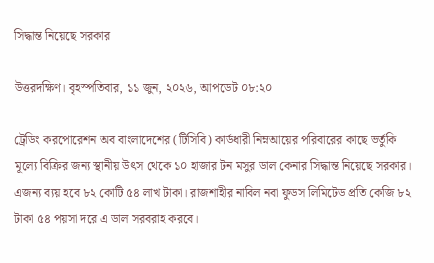সিদ্ধান্ত নিয়েছে সরকার

উত্তরদক্ষিণ। বৃহস্পতিবার, ১১ জুন, ২০২৬, আপডেট ০৮:২০

ট্রেডিং করপোরেশন অব বাংলাদেশের (টিসিবি) কার্ডধারী নিম্নআয়ের পরিবারের কাছে ভর্তুকি মূল্যে বিক্রির জন্য স্থানীয় উৎস থেকে ১০ হাজার টন মসুর ডাল কেনার সিদ্ধান্ত নিয়েছে সরকার। এজন্য ব্যয় হবে ৮২ কোটি ৫৪ লাখ টাকা। রাজশাহীর নাবিল নবা ফুডস লিমিটেড প্রতি কেজি ৮২ টাকা ৫৪ পয়সা দরে এ ডাল সরবরাহ করবে।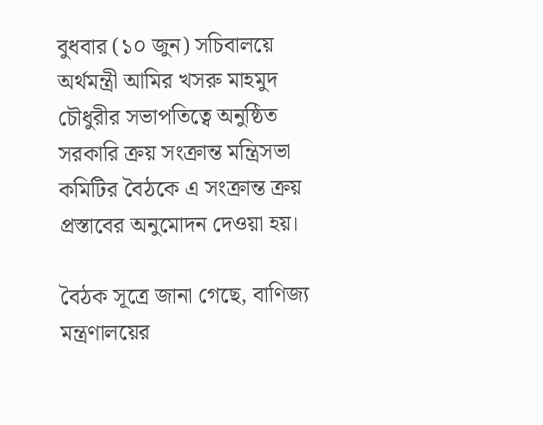বুধবার (১০ জুন) সচিবালয়ে অর্থমন্ত্রী আমির খসরু মাহমুদ চৌধুরীর সভাপতিত্বে অনুষ্ঠিত সরকারি ক্রয় সংক্রান্ত মন্ত্রিসভা কমিটির বৈঠকে এ সংক্রান্ত ক্রয় প্রস্তাবের অনুমোদন দেওয়া হয়।

বৈঠক সূত্রে জানা গেছে, বাণিজ্য মন্ত্রণালয়ের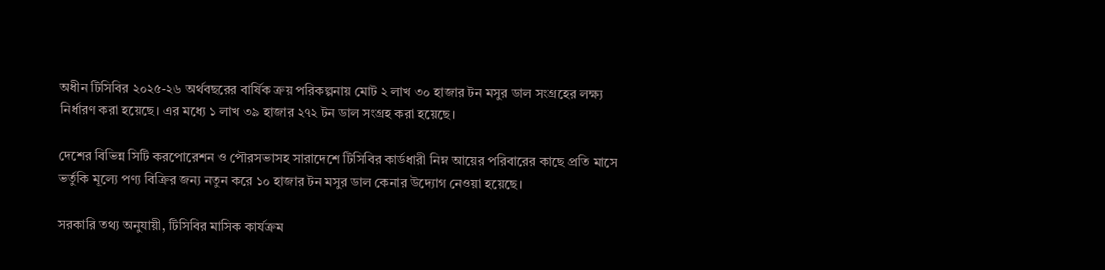অধীন টিসিবির ২০২৫-২৬ অর্থবছরের বার্ষিক ক্রয় পরিকল্পনায় মোট ২ লাখ ৩০ হাজার টন মসুর ডাল সংগ্রহের লক্ষ্য নির্ধারণ করা হয়েছে। এর মধ্যে ১ লাখ ৩৯ হাজার ২৭২ টন ডাল সংগ্রহ করা হয়েছে।

দেশের বিভিন্ন সিটি করপোরেশন ও পৌরসভাসহ সারাদেশে টিসিবির কার্ডধারী নিম্ন আয়ের পরিবারের কাছে প্রতি মাসে ভর্তুকি মূল্যে পণ্য বিক্রির জন্য নতুন করে ১০ হাজার টন মসুর ডাল কেনার উদ্যোগ নেওয়া হয়েছে।

সরকারি তথ্য অনুযায়ী, টিসিবির মাসিক কার্যক্রম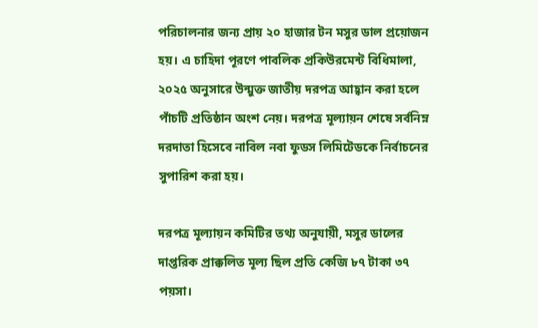পরিচালনার জন্য প্রায় ২০ হাজার টন মসুর ডাল প্রয়োজন হয়। এ চাহিদা পূরণে পাবলিক প্রকিউরমেন্ট বিধিমালা, ২০২৫ অনুসারে উন্মুক্ত জাতীয় দরপত্র আহ্বান করা হলে পাঁচটি প্রতিষ্ঠান অংশ নেয়। দরপত্র মূল্যায়ন শেষে সর্বনিম্ন দরদাতা হিসেবে নাবিল নবা ফুডস লিমিটেডকে নির্বাচনের সুপারিশ করা হয়।

দরপত্র মূল্যায়ন কমিটির তথ্য অনুযায়ী, মসুর ডালের দাপ্তরিক প্রাক্কলিত মূল্য ছিল প্রতি কেজি ৮৭ টাকা ৩৭ পয়সা।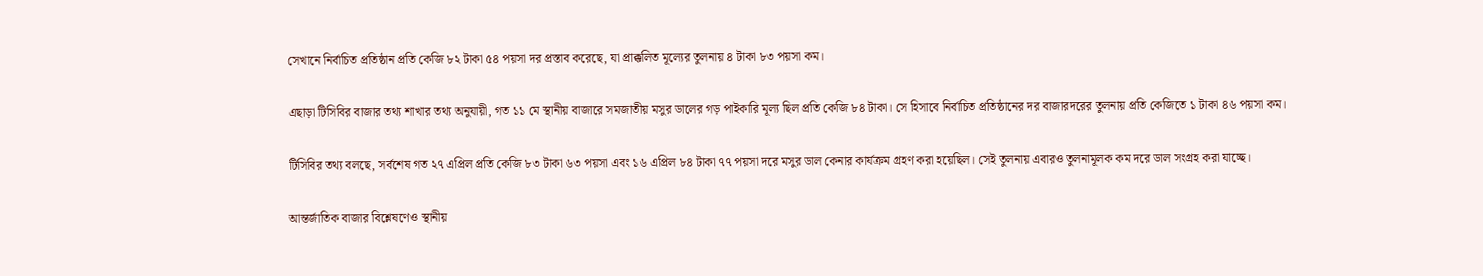সেখানে নির্বাচিত প্রতিষ্ঠান প্রতি কেজি ৮২ টাকা ৫৪ পয়সা দর প্রস্তাব করেছে, যা প্রাক্কলিত মূল্যের তুলনায় ৪ টাকা ৮৩ পয়সা কম।

এছাড়া টিসিবির বাজার তথ্য শাখার তথ্য অনুযায়ী, গত ১১ মে স্থানীয় বাজারে সমজাতীয় মসুর ডালের গড় পাইকারি মূল্য ছিল প্রতি কেজি ৮৪ টাকা। সে হিসাবে নির্বাচিত প্রতিষ্ঠানের দর বাজারদরের তুলনায় প্রতি কেজিতে ১ টাকা ৪৬ পয়সা কম।

টিসিবির তথ্য বলছে, সর্বশেষ গত ২৭ এপ্রিল প্রতি কেজি ৮৩ টাকা ৬৩ পয়সা এবং ১৬ এপ্রিল ৮৪ টাকা ৭৭ পয়সা দরে মসুর ডাল কেনার কার্যক্রম গ্রহণ করা হয়েছিল। সেই তুলনায় এবারও তুলনামূলক কম দরে ডাল সংগ্রহ করা যাচ্ছে।

আন্তর্জাতিক বাজার বিশ্লেষণেও স্থানীয়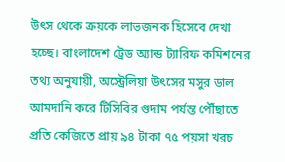উৎস থেকে ক্রয়কে লাভজনক হিসেবে দেখা হচ্ছে। বাংলাদেশ ট্রেড অ্যান্ড ট্যারিফ কমিশনের তথ্য অনুযায়ী, অস্ট্রেলিয়া উৎসের মসুর ডাল আমদানি করে টিসিবির গুদাম পর্যন্ত পৌঁছাতে প্রতি কেজিতে প্রায় ৯৪ টাকা ৭৫ পয়সা খরচ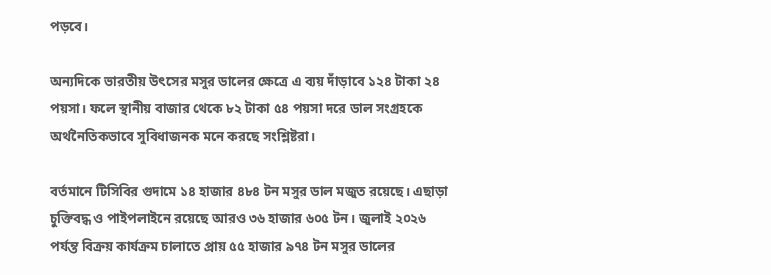পড়বে।

অন্যদিকে ভারতীয় উৎসের মসুর ডালের ক্ষেত্রে এ ব্যয় দাঁড়াবে ১২৪ টাকা ২৪ পয়সা। ফলে স্থানীয় বাজার থেকে ৮২ টাকা ৫৪ পয়সা দরে ডাল সংগ্রহকে অর্থনৈতিকভাবে সুবিধাজনক মনে করছে সংশ্লিষ্টরা।

বর্তমানে টিসিবির গুদামে ১৪ হাজার ৪৮৪ টন মসুর ডাল মজুত রয়েছে। এছাড়া চুক্তিবদ্ধ ও পাইপলাইনে রয়েছে আরও ৩৬ হাজার ৬০৫ টন। জুলাই ২০২৬ পর্যন্ত বিক্রয় কার্যক্রম চালাতে প্রায় ৫৫ হাজার ৯৭৪ টন মসুর ডালের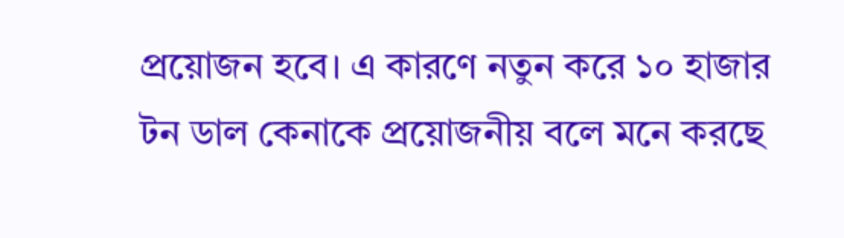প্রয়োজন হবে। এ কারণে নতুন করে ১০ হাজার টন ডাল কেনাকে প্রয়োজনীয় বলে মনে করছে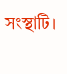সংস্থাটি।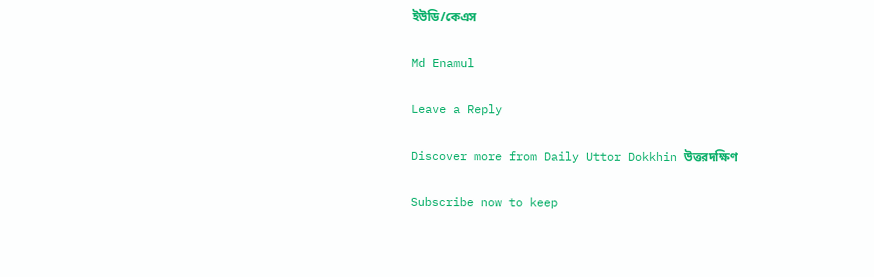ইউডি/কেএস

Md Enamul

Leave a Reply

Discover more from Daily Uttor Dokkhin উত্তরদক্ষিণ

Subscribe now to keep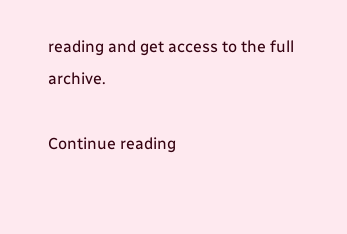reading and get access to the full archive.

Continue reading